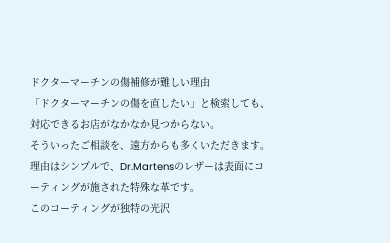ドクターマーチンの傷補修が難しい理由
「ドクターマーチンの傷を直したい」と検索しても、対応できるお店がなかなか見つからない。
そういったご相談を、遠方からも多くいただきます。
理由はシンプルで、Dr.Martensのレザーは表面にコーティングが施された特殊な革です。
このコーティングが独特の光沢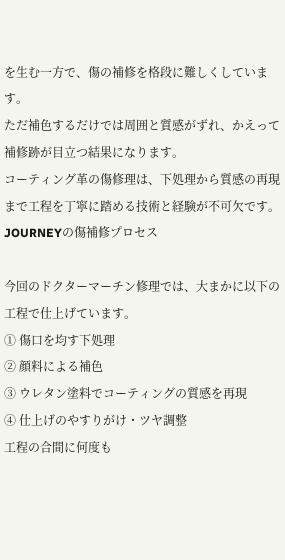を生む一方で、傷の補修を格段に難しくしています。
ただ補色するだけでは周囲と質感がずれ、かえって補修跡が目立つ結果になります。
コーティング革の傷修理は、下処理から質感の再現まで工程を丁寧に踏める技術と経験が不可欠です。
JOURNEYの傷補修プロセス

今回のドクターマーチン修理では、大まかに以下の工程で仕上げています。
① 傷口を均す下処理
② 顔料による補色
③ ウレタン塗料でコーティングの質感を再現
④ 仕上げのやすりがけ・ツヤ調整
工程の合間に何度も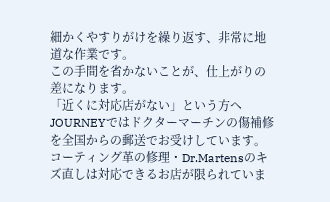細かくやすりがけを繰り返す、非常に地道な作業です。
この手間を省かないことが、仕上がりの差になります。
「近くに対応店がない」という方へ
JOURNEYではドクターマーチンの傷補修を全国からの郵送でお受けしています。
コーティング革の修理・Dr.Martensのキズ直しは対応できるお店が限られていま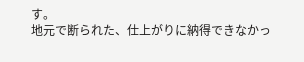す。
地元で断られた、仕上がりに納得できなかっ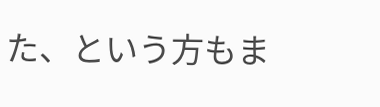た、という方もま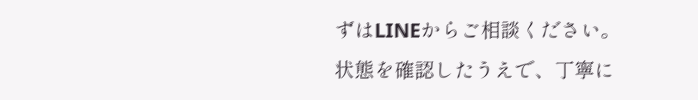ずはLINEからご相談ください。
状態を確認したうえで、丁寧に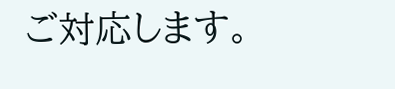ご対応します。